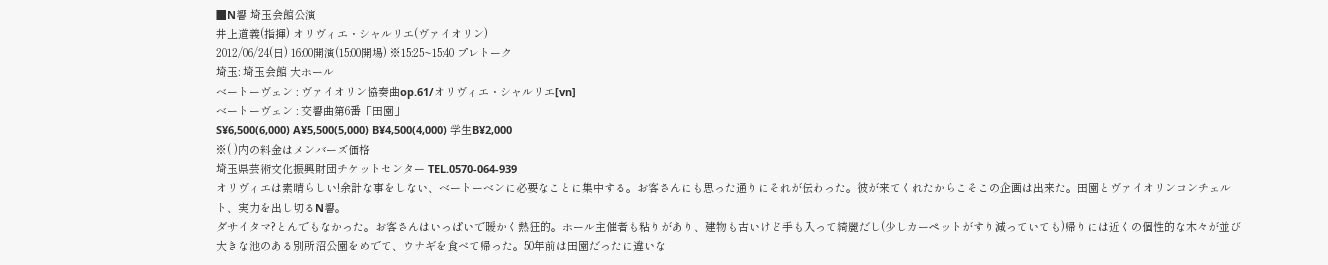■N響 埼玉会館公演
井上道義(指揮) オリヴィエ・シャルリエ(ヴァイオリン)
2012/06/24(日) 16:00開演(15:00開場) ※15:25~15:40 プレトーク
埼玉: 埼玉会館 大ホール
ベートーヴェン : ヴァイオリン協奏曲op.61/オリヴィエ・シャルリエ[vn]
ベートーヴェン : 交響曲第6番「田園」
S¥6,500(6,000) A¥5,500(5,000) B¥4,500(4,000) 学生B¥2,000
※( )内の料金はメンバーズ価格
埼玉県芸術文化振興財団チケットセンター TEL.0570-064-939
オリヴィエは素晴らしい!余計な事をしない、ベートーベンに必要なことに集中する。お客さんにも思った通りにそれが伝わった。彼が来てくれたからこそこの企画は出来た。田園とヴァイオリンコンチェルト、実力を出し切るN響。
ダサイタマ?とんでもなかった。お客さんはいっぱいで暖かく熱狂的。ホール主催者も粘りがあり、建物も古いけど手も入って綺麗だし(少しカーペットがすり減っていても)帰りには近くの個性的な木々が並び大きな池のある別所沼公園をめでて、ウナギを食べて帰った。50年前は田園だったに違いな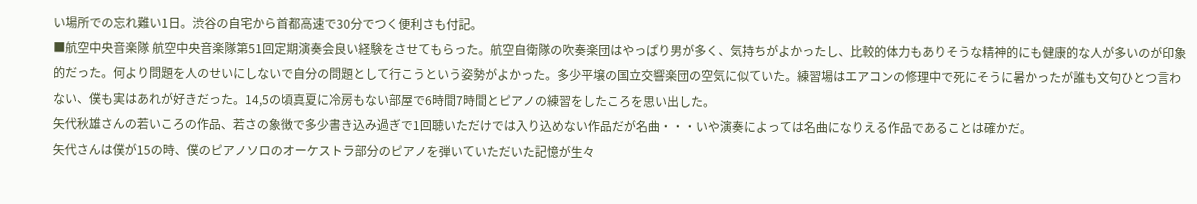い場所での忘れ難い1日。渋谷の自宅から首都高速で30分でつく便利さも付記。
■航空中央音楽隊 航空中央音楽隊第51回定期演奏会良い経験をさせてもらった。航空自衛隊の吹奏楽団はやっぱり男が多く、気持ちがよかったし、比較的体力もありそうな精神的にも健康的な人が多いのが印象的だった。何より問題を人のせいにしないで自分の問題として行こうという姿勢がよかった。多少平壌の国立交響楽団の空気に似ていた。練習場はエアコンの修理中で死にそうに暑かったが誰も文句ひとつ言わない、僕も実はあれが好きだった。14,5の頃真夏に冷房もない部屋で6時間7時間とピアノの練習をしたころを思い出した。
矢代秋雄さんの若いころの作品、若さの象徴で多少書き込み過ぎで1回聴いただけでは入り込めない作品だが名曲・・・いや演奏によっては名曲になりえる作品であることは確かだ。
矢代さんは僕が15の時、僕のピアノソロのオーケストラ部分のピアノを弾いていただいた記憶が生々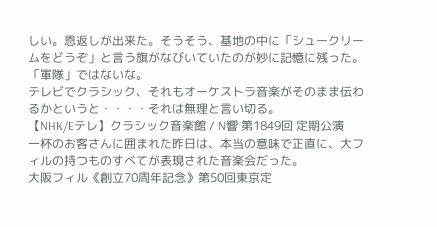しい。恩返しが出来た。そうそう、基地の中に「シュークリームをどうぞ」と言う旗がなびいていたのが妙に記憶に残った。「軍隊」ではないな。
テレビでクラシック、それもオーケストラ音楽がそのまま伝わるかというと・・・・それは無理と言い切る。
【NHK/Eテレ】クラシック音楽館 / N響 第1849回 定期公演
一杯のお客さんに囲まれた昨日は、本当の意味で正直に、大フィルの持つものすべてが表現された音楽会だった。
大阪フィル《創立70周年記念》第50回東京定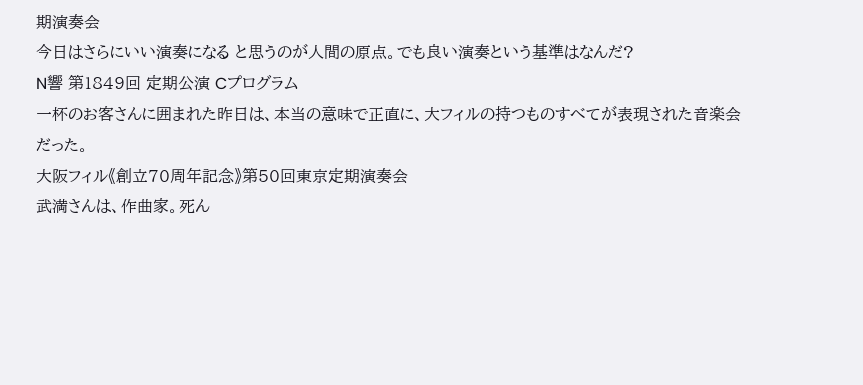期演奏会
今日はさらにいい演奏になる と思うのが人間の原点。でも良い演奏という基準はなんだ?
N響 第1849回 定期公演 Cプログラム
一杯のお客さんに囲まれた昨日は、本当の意味で正直に、大フィルの持つものすべてが表現された音楽会だった。
大阪フィル《創立70周年記念》第50回東京定期演奏会
武満さんは、作曲家。死ん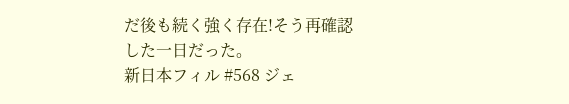だ後も続く強く存在!そう再確認した一日だった。
新日本フィル #568 ジェ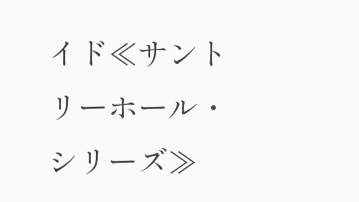イド≪サントリーホール・シリーズ≫